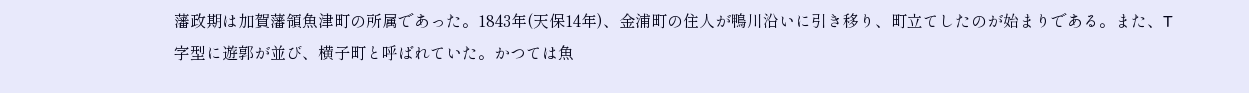藩政期は加賀藩領魚津町の所属であった。1843年(天保14年)、金浦町の住人が鴨川沿いに引き移り、町立てしたのが始まりである。また、T字型に遊郭が並び、横子町と呼ばれていた。かつては魚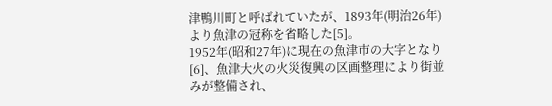津鴨川町と呼ばれていたが、1893年(明治26年)より魚津の冠称を省略した[5]。
1952年(昭和27年)に現在の魚津市の大字となり[6]、魚津大火の火災復興の区画整理により街並みが整備され、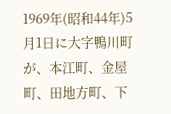1969年(昭和44年)5月1日に大字鴨川町が、本江町、金屋町、田地方町、下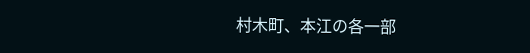村木町、本江の各一部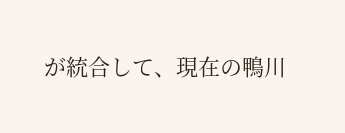が統合して、現在の鴨川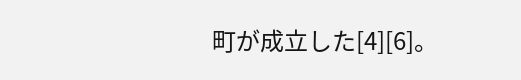町が成立した[4][6]。